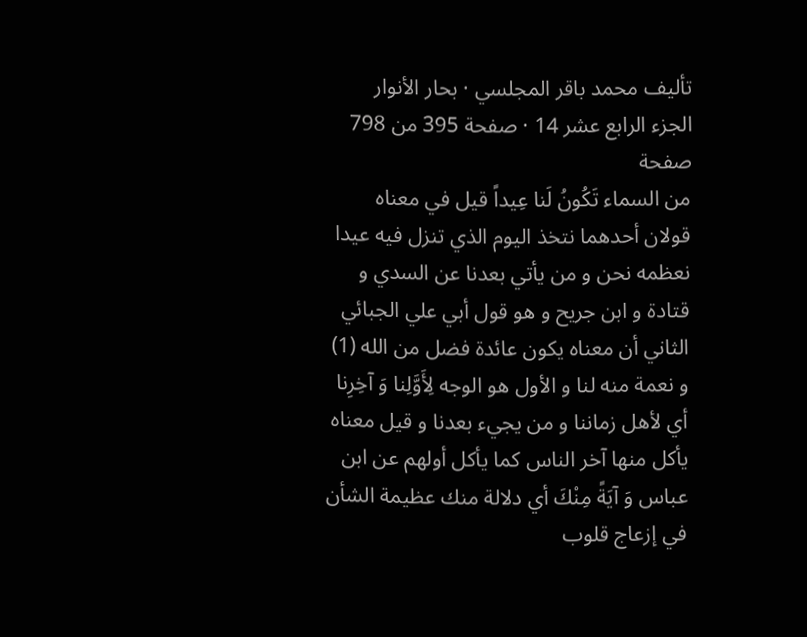تأليف محمد باقر المجلسي · بحار الأنوار الجزء الرابع عشر 14 · صفحة 395 من 798
صفحة
من السماء تَكُونُ لَنا عِيداً قيل في معناه قولان أحدهما نتخذ اليوم الذي تنزل فيه عيدا نعظمه نحن و من يأتي بعدنا عن السدي و قتادة و ابن جريح و هو قول أبي علي الجبائي الثاني أن معناه يكون عائدة فضل من الله (1) و نعمة منه لنا و الأول هو الوجه لِأَوَّلِنا وَ آخِرِنا أي لأهل زماننا و من يجيء بعدنا و قيل معناه يأكل منها آخر الناس كما يأكل أولهم عن ابن عباس وَ آيَةً مِنْكَ أي دلالة منك عظيمة الشأن في إزعاج قلوب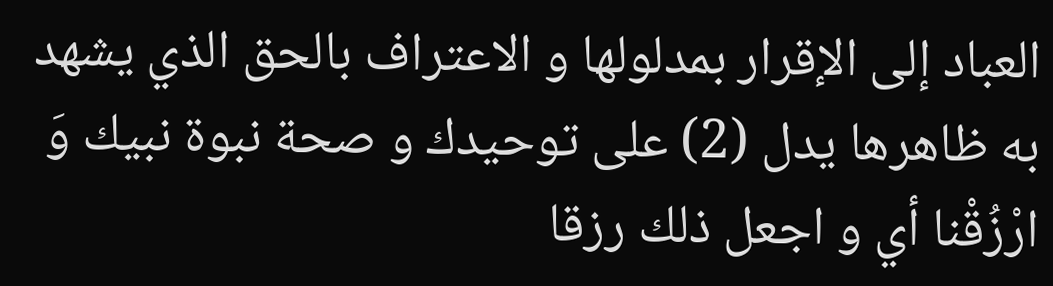العباد إلى الإقرار بمدلولها و الاعتراف بالحق الذي يشهد به ظاهرها يدل (2) على توحيدك و صحة نبوة نبيك وَ ارْزُقْنا أي و اجعل ذلك رزقا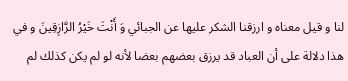لنا و قيل معناه و ارزقنا الشكر عليها عن الجبائي وَ أَنْتَ خَيْرُ الرَّازِقِينَ و في هذا دلالة على أن العباد قد يرزق بعضهم بعضا لأنه لو لم يكن كذلك لم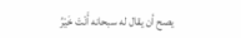يصح أن يقال له سبحانه أَنْتَ خَيْرُ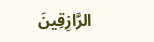الرَّازِقِينَ